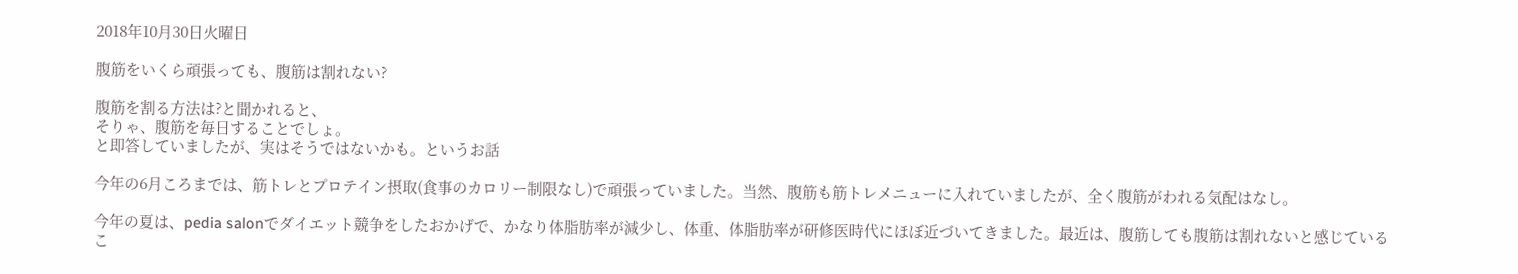2018年10月30日火曜日

腹筋をいくら頑張っても、腹筋は割れない?

腹筋を割る方法は?と聞かれると、
そりゃ、腹筋を毎日することでしょ。
と即答していましたが、実はそうではないかも。というお話

今年の6月ころまでは、筋トレとプロテイン摂取(食事のカロリー制限なし)で頑張っていました。当然、腹筋も筋トレメニューに入れていましたが、全く腹筋がわれる気配はなし。

今年の夏は、pedia salonでダイエット競争をしたおかげで、かなり体脂肪率が減少し、体重、体脂肪率が研修医時代にほぼ近づいてきました。最近は、腹筋しても腹筋は割れないと感じているこ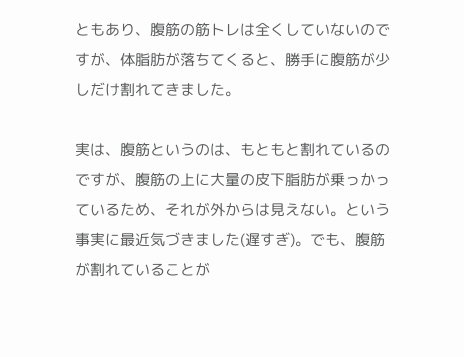ともあり、腹筋の筋トレは全くしていないのですが、体脂肪が落ちてくると、勝手に腹筋が少しだけ割れてきました。

実は、腹筋というのは、もともと割れているのですが、腹筋の上に大量の皮下脂肪が乗っかっているため、それが外からは見えない。という事実に最近気づきました(遅すぎ)。でも、腹筋が割れていることが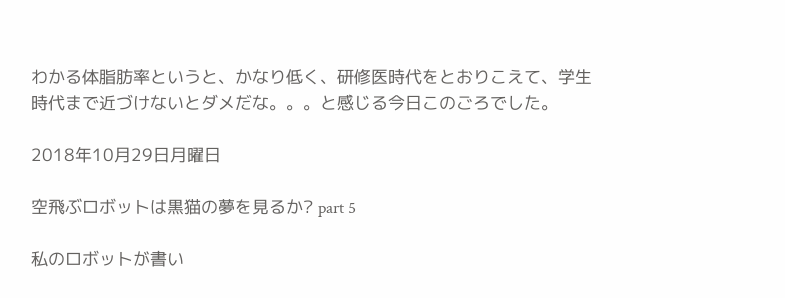わかる体脂肪率というと、かなり低く、研修医時代をとおりこえて、学生時代まで近づけないとダメだな。。。と感じる今日このごろでした。

2018年10月29日月曜日

空飛ぶロボットは黒猫の夢を見るか? part 5

私のロボットが書い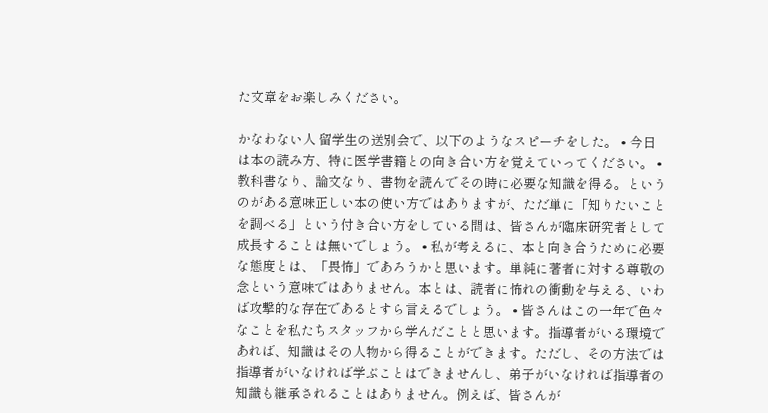た文章をお楽しみください。

かなわない人 留学生の送別会で、以下のようなスピーチをした。 • 今日は本の読み方、特に医学書籍との向き合い方を覚えていってください。 • 教科書なり、論文なり、書物を読んでその時に必要な知識を得る。というのがある意味正しい本の使い方ではありますが、ただ単に「知りたいことを調べる」という付き合い方をしている間は、皆さんが臨床研究者として成長することは無いでしょう。 • 私が考えるに、本と向き合うために必要な態度とは、「畏怖」であろうかと思います。単純に著者に対する尊敬の念という意味ではありません。本とは、読者に怖れの衝動を与える、いわば攻撃的な存在であるとすら言えるでしょう。 • 皆さんはこの一年で色々なことを私たちスタッフから学んだことと思います。指導者がいる環境であれば、知識はその人物から得ることができます。ただし、その方法では指導者がいなければ学ぶことはできませんし、弟子がいなければ指導者の知識も継承されることはありません。例えば、皆さんが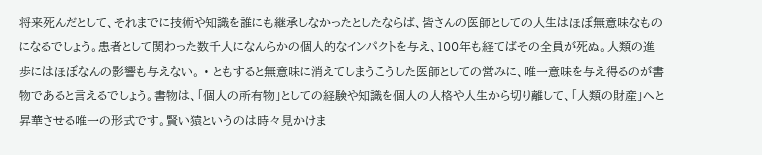将来死んだとして、それまでに技術や知識を誰にも継承しなかったとしたならば、皆さんの医師としての人生はほぼ無意味なものになるでしょう。患者として関わった数千人になんらかの個人的なインパクトを与え、100年も経てばその全員が死ぬ。人類の進歩にはほぼなんの影響も与えない。 • ともすると無意味に消えてしまうこうした医師としての営みに、唯一意味を与え得るのが書物であると言えるでしょう。書物は、「個人の所有物」としての経験や知識を個人の人格や人生から切り離して、「人類の財産」へと昇華させる唯一の形式です。賢い猿というのは時々見かけま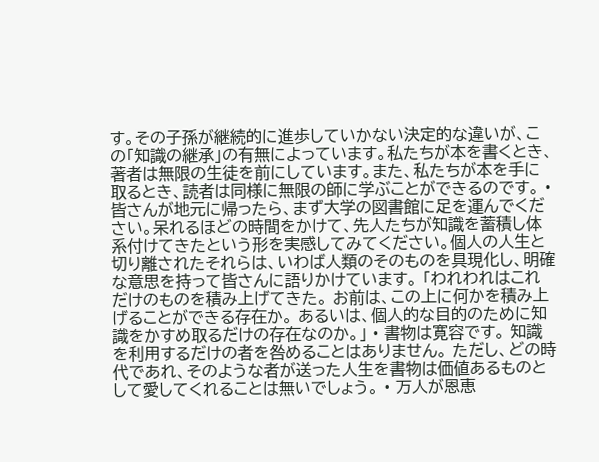す。その子孫が継続的に進歩していかない決定的な違いが、この「知識の継承」の有無によっています。私たちが本を書くとき、著者は無限の生徒を前にしています。また、私たちが本を手に取るとき、読者は同様に無限の師に学ぶことができるのです。 • 皆さんが地元に帰ったら、まず大学の図書館に足を運んでください。呆れるほどの時間をかけて、先人たちが知識を蓄積し体系付けてきたという形を実感してみてください。個人の人生と切り離されたそれらは、いわば人類のそのものを具現化し、明確な意思を持って皆さんに語りかけています。 「われわれはこれだけのものを積み上げてきた。 お前は、この上に何かを積み上げることができる存在か。 あるいは、個人的な目的のために知識をかすめ取るだけの存在なのか。」 • 書物は寛容です。 知識を利用するだけの者を咎めることはありません。 ただし、どの時代であれ、そのような者が送った人生を書物は価値あるものとして愛してくれることは無いでしょう。 • 万人が恩恵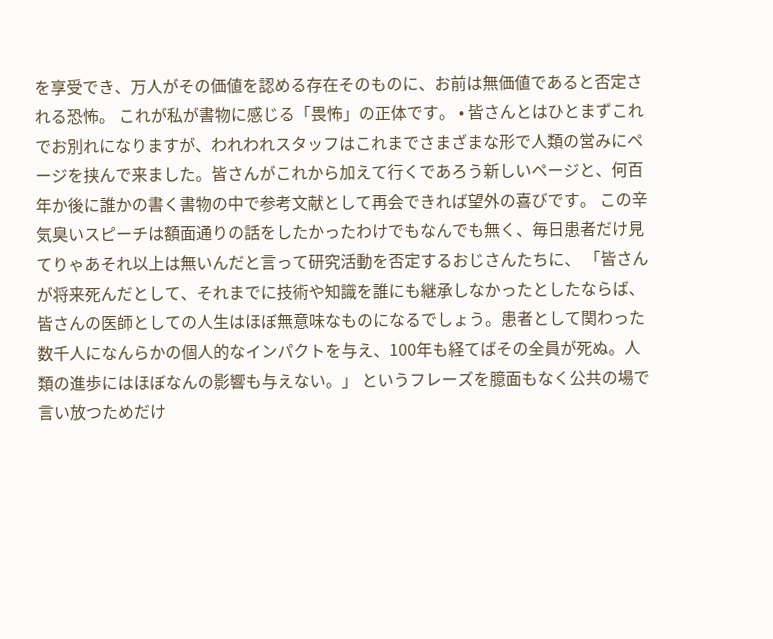を享受でき、万人がその価値を認める存在そのものに、お前は無価値であると否定される恐怖。 これが私が書物に感じる「畏怖」の正体です。 • 皆さんとはひとまずこれでお別れになりますが、われわれスタッフはこれまでさまざまな形で人類の営みにページを挟んで来ました。皆さんがこれから加えて行くであろう新しいページと、何百年か後に誰かの書く書物の中で参考文献として再会できれば望外の喜びです。 この辛気臭いスピーチは額面通りの話をしたかったわけでもなんでも無く、毎日患者だけ見てりゃあそれ以上は無いんだと言って研究活動を否定するおじさんたちに、 「皆さんが将来死んだとして、それまでに技術や知識を誰にも継承しなかったとしたならば、皆さんの医師としての人生はほぼ無意味なものになるでしょう。患者として関わった数千人になんらかの個人的なインパクトを与え、100年も経てばその全員が死ぬ。人類の進歩にはほぼなんの影響も与えない。」 というフレーズを臆面もなく公共の場で言い放つためだけ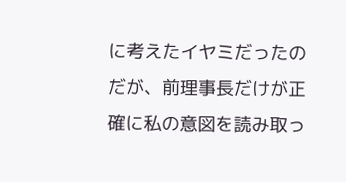に考えたイヤミだったのだが、前理事長だけが正確に私の意図を読み取っ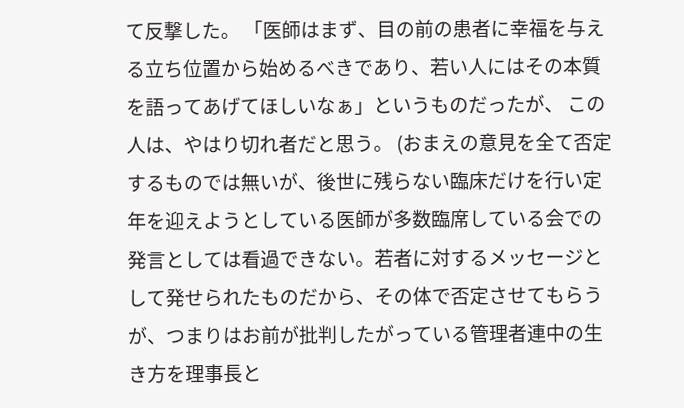て反撃した。 「医師はまず、目の前の患者に幸福を与える立ち位置から始めるべきであり、若い人にはその本質を語ってあげてほしいなぁ」というものだったが、 この人は、やはり切れ者だと思う。 (おまえの意見を全て否定するものでは無いが、後世に残らない臨床だけを行い定年を迎えようとしている医師が多数臨席している会での発言としては看過できない。若者に対するメッセージとして発せられたものだから、その体で否定させてもらうが、つまりはお前が批判したがっている管理者連中の生き方を理事長と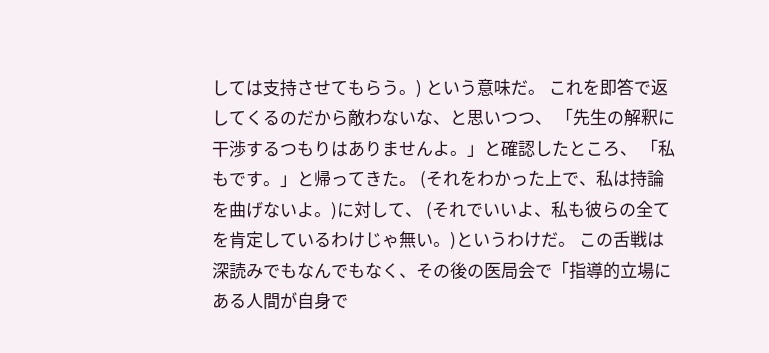しては支持させてもらう。) という意味だ。 これを即答で返してくるのだから敵わないな、と思いつつ、 「先生の解釈に干渉するつもりはありませんよ。」と確認したところ、 「私もです。」と帰ってきた。 (それをわかった上で、私は持論を曲げないよ。)に対して、 (それでいいよ、私も彼らの全てを肯定しているわけじゃ無い。)というわけだ。 この舌戦は深読みでもなんでもなく、その後の医局会で「指導的立場にある人間が自身で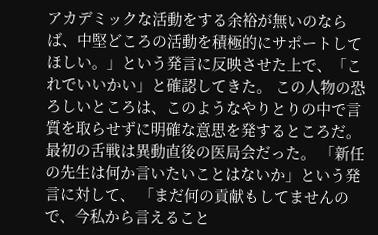アカデミックな活動をする余裕が無いのならば、中堅どころの活動を積極的にサポートしてほしい。」という発言に反映させた上で、「これでいいかい」と確認してきた。 この人物の恐ろしいところは、このようなやりとりの中で言質を取らせずに明確な意思を発するところだ。 最初の舌戦は異動直後の医局会だった。 「新任の先生は何か言いたいことはないか」という発言に対して、 「まだ何の貢献もしてませんので、今私から言えること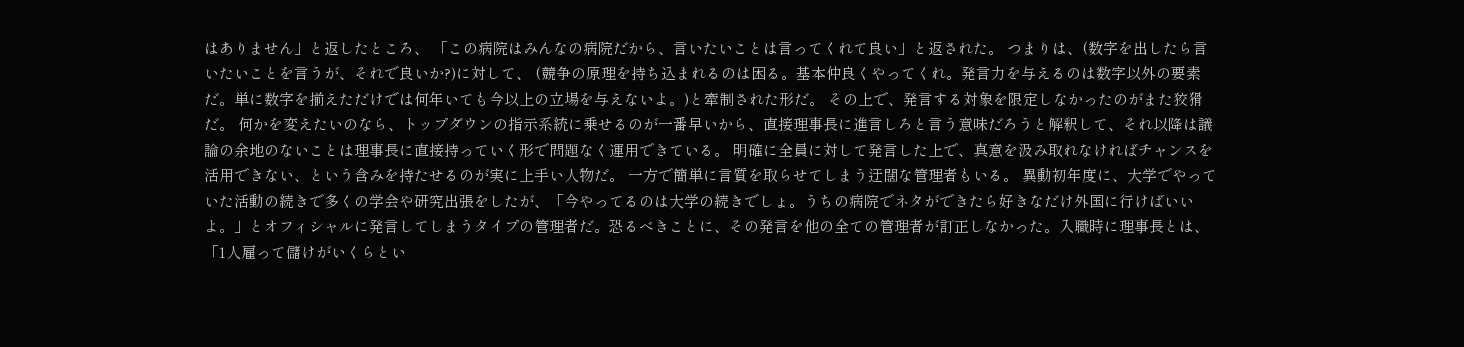はありません」と返したところ、 「この病院はみんなの病院だから、言いたいことは言ってくれて良い」と返された。 つまりは、(数字を出したら言いたいことを言うが、それで良いか?)に対して、 (競争の原理を持ち込まれるのは困る。基本仲良くやってくれ。発言力を与えるのは数字以外の要素だ。単に数字を揃えただけでは何年いても今以上の立場を与えないよ。)と牽制された形だ。 その上で、発言する対象を限定しなかったのがまた狡猾だ。 何かを変えたいのなら、トップダウンの指示系統に乗せるのが一番早いから、直接理事長に進言しろと言う意味だろうと解釈して、それ以降は議論の余地のないことは理事長に直接持っていく形で問題なく運用できている。 明確に全員に対して発言した上で、真意を汲み取れなければチャンスを活用できない、という含みを持たせるのが実に上手い人物だ。 一方で簡単に言質を取らせてしまう迂闊な管理者もいる。 異動初年度に、大学でやっていた活動の続きで多くの学会や研究出張をしたが、「今やってるのは大学の続きでしょ。うちの病院でネタができたら好きなだけ外国に行けばいいよ。」とオフィシャルに発言してしまうタイプの管理者だ。恐るべきことに、その発言を他の全ての管理者が訂正しなかった。入職時に理事長とは、「1人雇って儲けがいくらとい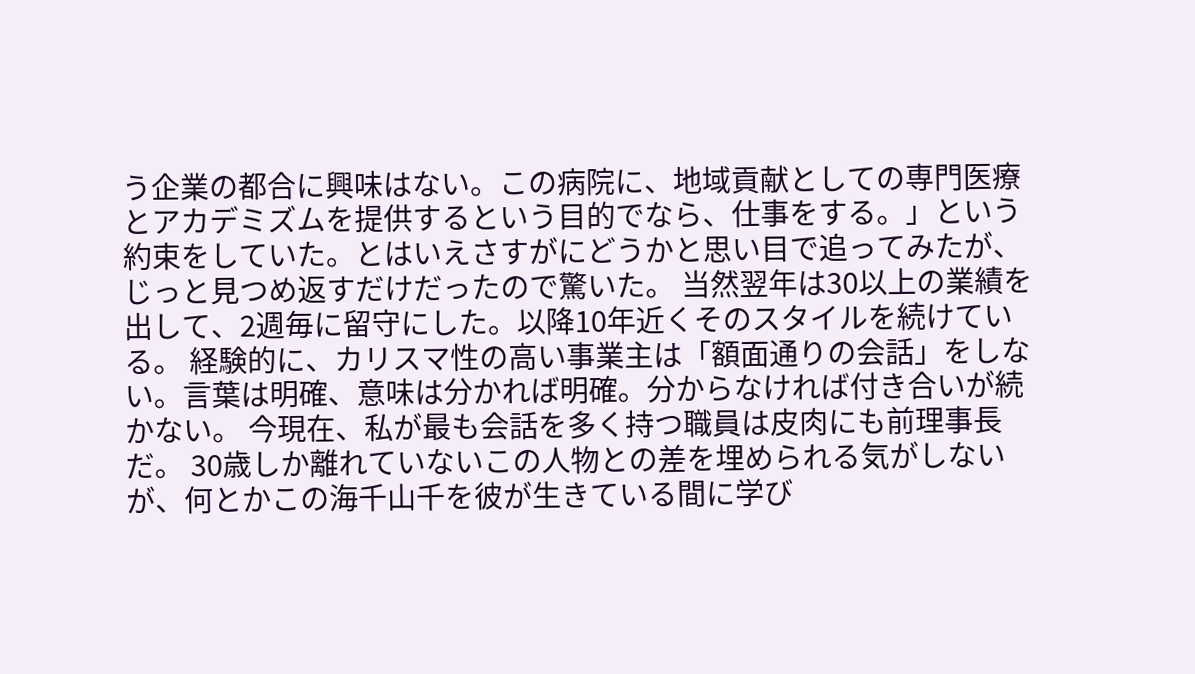う企業の都合に興味はない。この病院に、地域貢献としての専門医療とアカデミズムを提供するという目的でなら、仕事をする。」という約束をしていた。とはいえさすがにどうかと思い目で追ってみたが、じっと見つめ返すだけだったので驚いた。 当然翌年は30以上の業績を出して、2週毎に留守にした。以降10年近くそのスタイルを続けている。 経験的に、カリスマ性の高い事業主は「額面通りの会話」をしない。言葉は明確、意味は分かれば明確。分からなければ付き合いが続かない。 今現在、私が最も会話を多く持つ職員は皮肉にも前理事長だ。 30歳しか離れていないこの人物との差を埋められる気がしないが、何とかこの海千山千を彼が生きている間に学び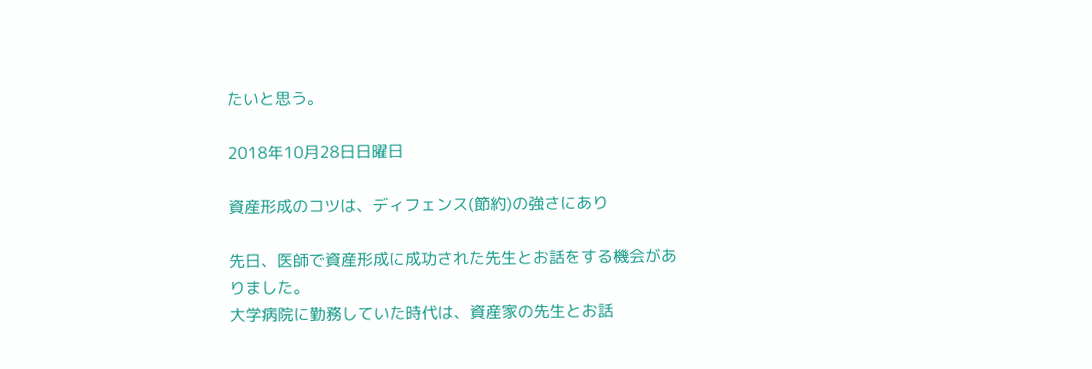たいと思う。

2018年10月28日日曜日

資産形成のコツは、ディフェンス(節約)の強さにあり

先日、医師で資産形成に成功された先生とお話をする機会がありました。
大学病院に勤務していた時代は、資産家の先生とお話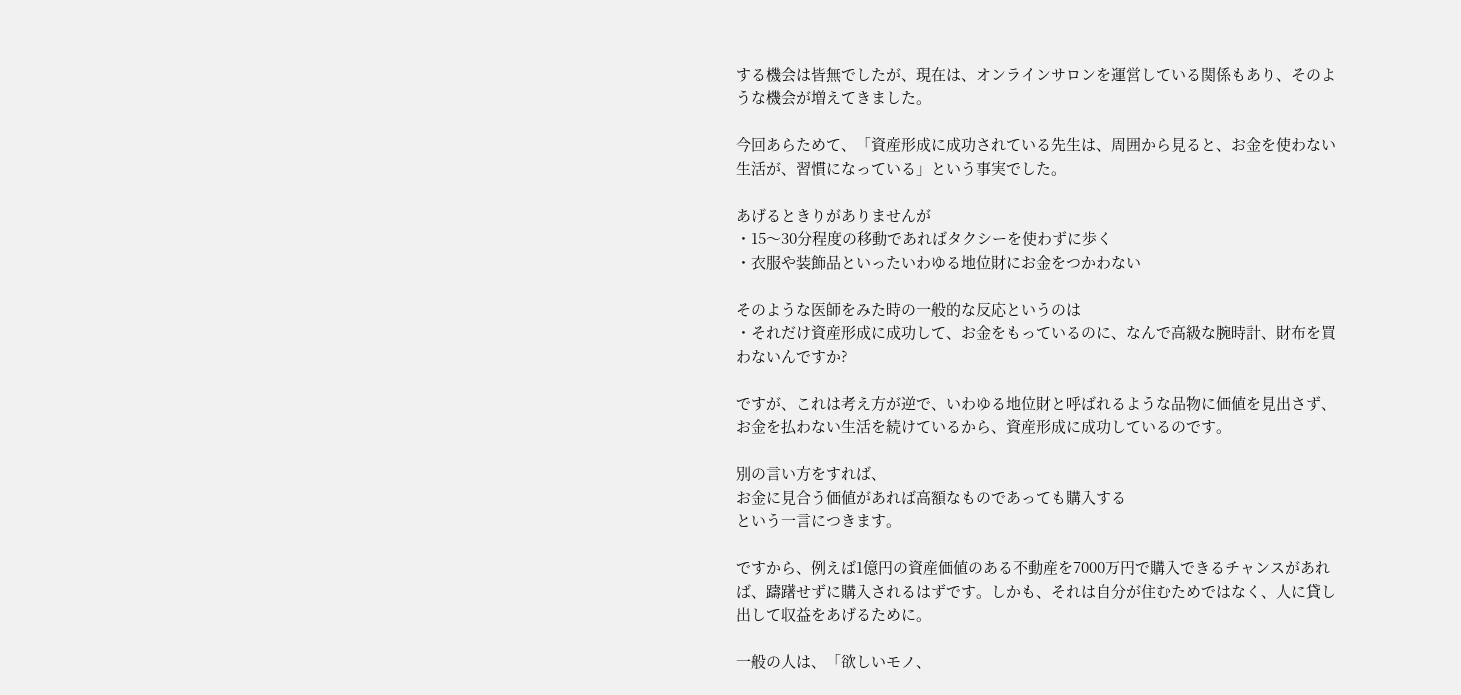する機会は皆無でしたが、現在は、オンラインサロンを運営している関係もあり、そのような機会が増えてきました。

今回あらためて、「資産形成に成功されている先生は、周囲から見ると、お金を使わない生活が、習慣になっている」という事実でした。

あげるときりがありませんが
・15〜30分程度の移動であればタクシーを使わずに歩く
・衣服や装飾品といったいわゆる地位財にお金をつかわない

そのような医師をみた時の一般的な反応というのは
・それだけ資産形成に成功して、お金をもっているのに、なんで高級な腕時計、財布を買わないんですか?

ですが、これは考え方が逆で、いわゆる地位財と呼ばれるような品物に価値を見出さず、お金を払わない生活を続けているから、資産形成に成功しているのです。

別の言い方をすれば、
お金に見合う価値があれば高額なものであっても購入する
という一言につきます。

ですから、例えば1億円の資産価値のある不動産を7000万円で購入できるチャンスがあれば、躊躇せずに購入されるはずです。しかも、それは自分が住むためではなく、人に貸し出して収益をあげるために。

一般の人は、「欲しいモノ、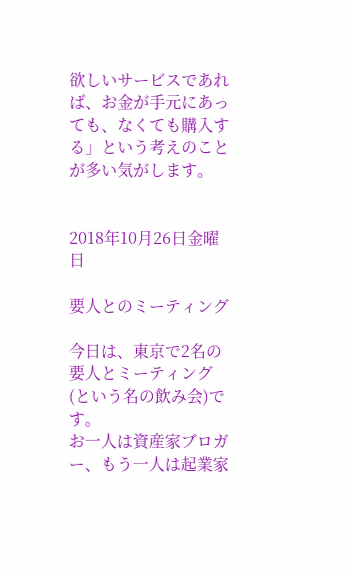欲しいサービスであれば、お金が手元にあっても、なくても購入する」という考えのことが多い気がします。


2018年10月26日金曜日

要人とのミーティング

今日は、東京で2名の要人とミーティング(という名の飲み会)です。
お一人は資産家ブロガー、もう一人は起業家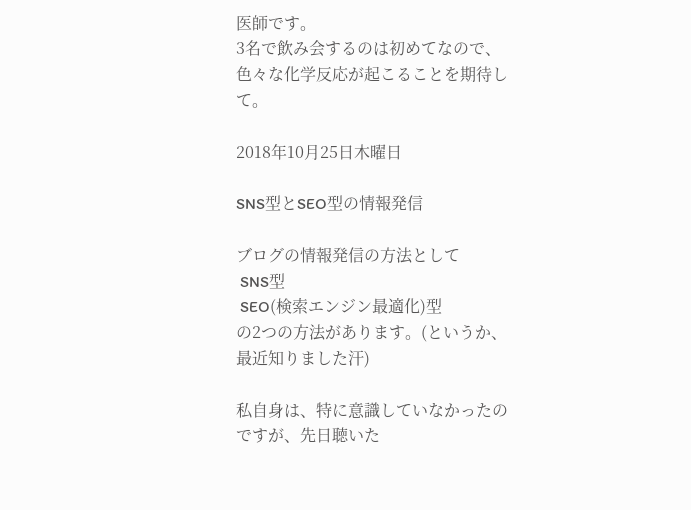医師です。
3名で飲み会するのは初めてなので、色々な化学反応が起こることを期待して。

2018年10月25日木曜日

SNS型とSEO型の情報発信

ブログの情報発信の方法として
 SNS型
 SEO(検索エンジン最適化)型
の2つの方法があります。(というか、最近知りました汗)

私自身は、特に意識していなかったのですが、先日聴いた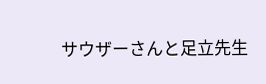サウザーさんと足立先生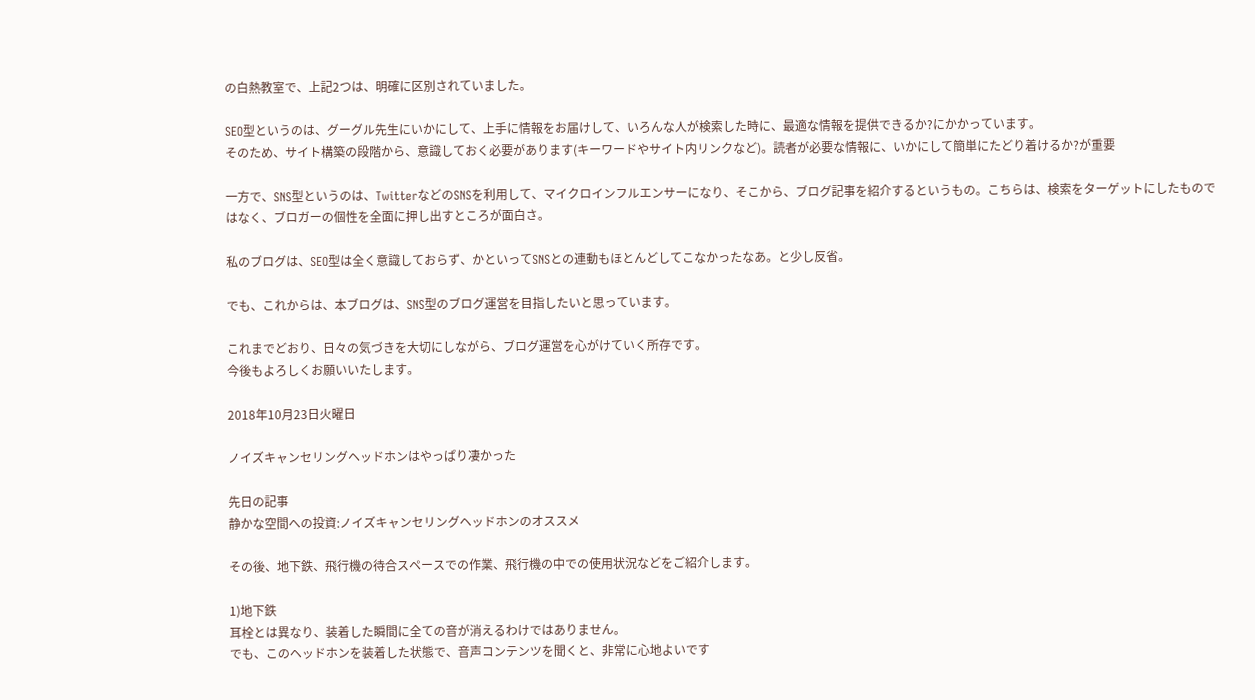の白熱教室で、上記2つは、明確に区別されていました。

SEO型というのは、グーグル先生にいかにして、上手に情報をお届けして、いろんな人が検索した時に、最適な情報を提供できるか?にかかっています。
そのため、サイト構築の段階から、意識しておく必要があります(キーワードやサイト内リンクなど)。読者が必要な情報に、いかにして簡単にたどり着けるか?が重要

一方で、SNS型というのは、TwitterなどのSNSを利用して、マイクロインフルエンサーになり、そこから、ブログ記事を紹介するというもの。こちらは、検索をターゲットにしたものではなく、ブロガーの個性を全面に押し出すところが面白さ。

私のブログは、SEO型は全く意識しておらず、かといってSNSとの連動もほとんどしてこなかったなあ。と少し反省。

でも、これからは、本ブログは、SNS型のブログ運営を目指したいと思っています。

これまでどおり、日々の気づきを大切にしながら、ブログ運営を心がけていく所存です。
今後もよろしくお願いいたします。

2018年10月23日火曜日

ノイズキャンセリングヘッドホンはやっぱり凄かった

先日の記事
静かな空間への投資:ノイズキャンセリングヘッドホンのオススメ

その後、地下鉄、飛行機の待合スペースでの作業、飛行機の中での使用状況などをご紹介します。

1)地下鉄
耳栓とは異なり、装着した瞬間に全ての音が消えるわけではありません。
でも、このヘッドホンを装着した状態で、音声コンテンツを聞くと、非常に心地よいです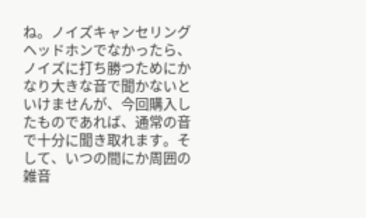ね。ノイズキャンセリングヘッドホンでなかったら、ノイズに打ち勝つためにかなり大きな音で聞かないといけませんが、今回購入したものであれば、通常の音で十分に聞き取れます。そして、いつの間にか周囲の雑音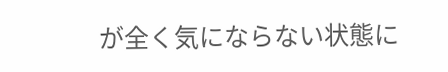が全く気にならない状態に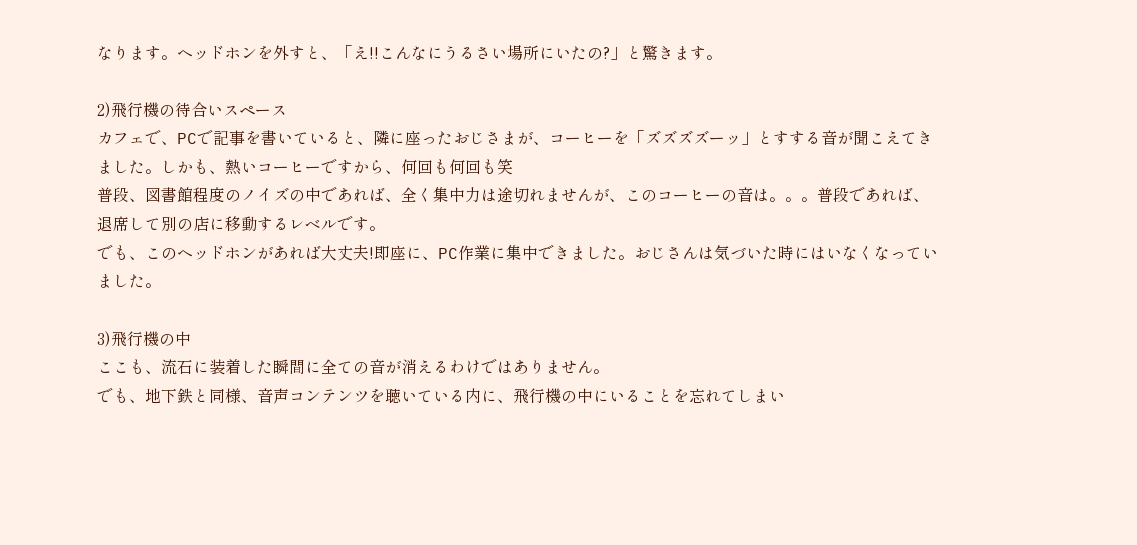なります。ヘッドホンを外すと、「え!!こんなにうるさい場所にいたの?」と驚きます。

2)飛行機の待合いスペース
カフェで、PCで記事を書いていると、隣に座ったおじさまが、コーヒーを「ズズズズーッ」とすする音が聞こえてきました。しかも、熱いコーヒーですから、何回も何回も笑
普段、図書館程度のノイズの中であれば、全く集中力は途切れませんが、このコーヒーの音は。。。普段であれば、退席して別の店に移動するレベルです。
でも、このヘッドホンがあれば大丈夫!即座に、PC作業に集中できました。おじさんは気づいた時にはいなくなっていました。

3)飛行機の中
ここも、流石に装着した瞬間に全ての音が消えるわけではありません。
でも、地下鉄と同様、音声コンテンツを聴いている内に、飛行機の中にいることを忘れてしまい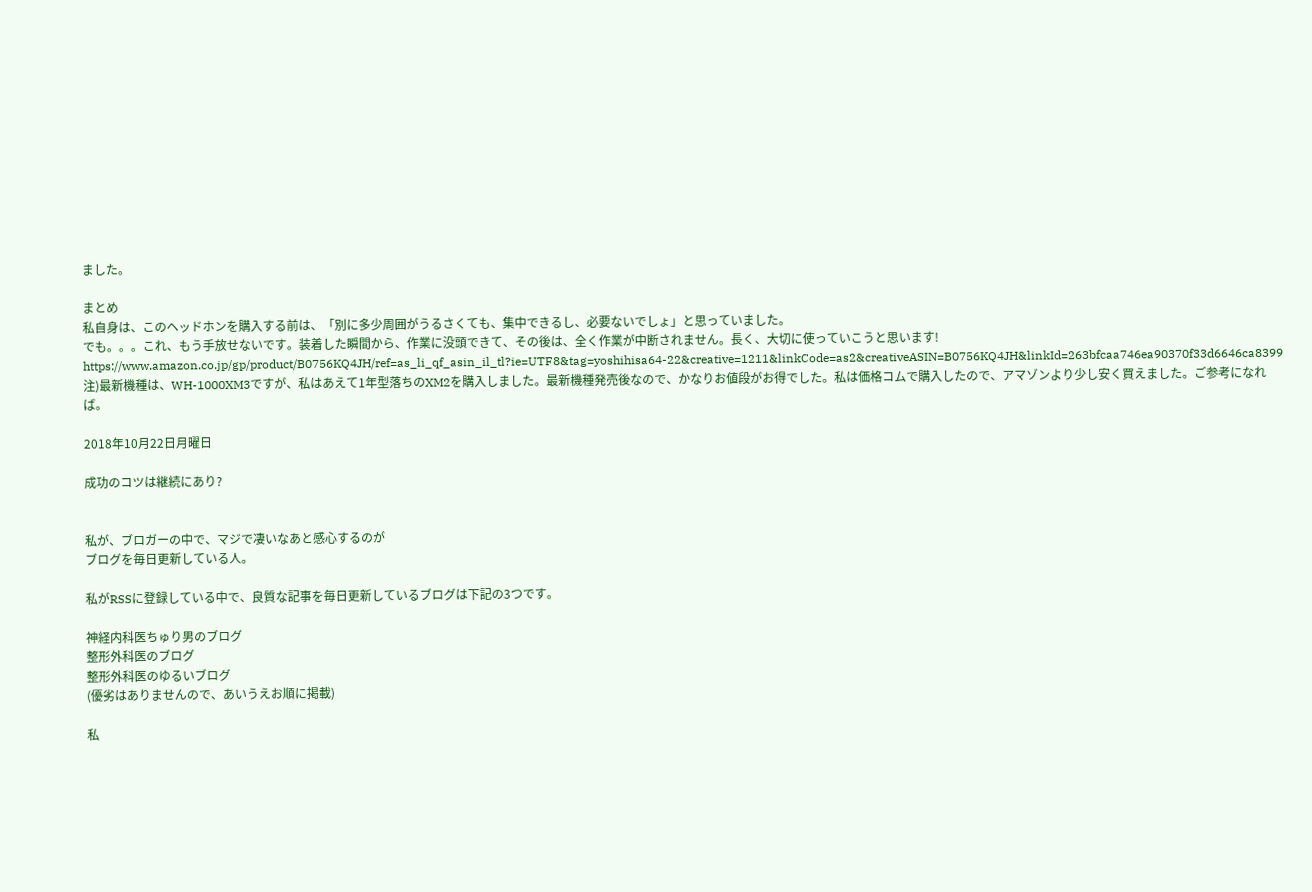ました。

まとめ
私自身は、このヘッドホンを購入する前は、「別に多少周囲がうるさくても、集中できるし、必要ないでしょ」と思っていました。
でも。。。これ、もう手放せないです。装着した瞬間から、作業に没頭できて、その後は、全く作業が中断されません。長く、大切に使っていこうと思います!
https://www.amazon.co.jp/gp/product/B0756KQ4JH/ref=as_li_qf_asin_il_tl?ie=UTF8&tag=yoshihisa64-22&creative=1211&linkCode=as2&creativeASIN=B0756KQ4JH&linkId=263bfcaa746ea90370f33d6646ca8399
注)最新機種は、WH-1000XM3ですが、私はあえて1年型落ちのXM2を購入しました。最新機種発売後なので、かなりお値段がお得でした。私は価格コムで購入したので、アマゾンより少し安く買えました。ご参考になれば。

2018年10月22日月曜日

成功のコツは継続にあり?


私が、ブロガーの中で、マジで凄いなあと感心するのが
ブログを毎日更新している人。

私がRSSに登録している中で、良質な記事を毎日更新しているブログは下記の3つです。

神経内科医ちゅり男のブログ
整形外科医のブログ
整形外科医のゆるいブログ
(優劣はありませんので、あいうえお順に掲載)

私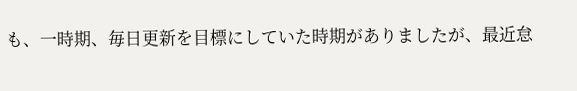も、一時期、毎日更新を目標にしていた時期がありましたが、最近怠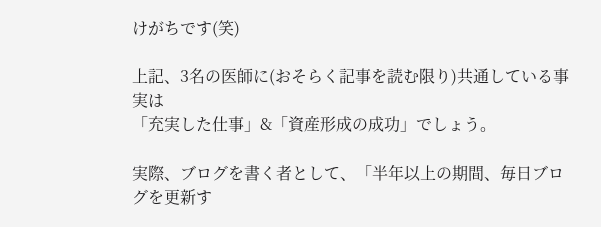けがちです(笑)

上記、3名の医師に(おそらく記事を読む限り)共通している事実は
「充実した仕事」&「資産形成の成功」でしょう。

実際、ブログを書く者として、「半年以上の期間、毎日ブログを更新す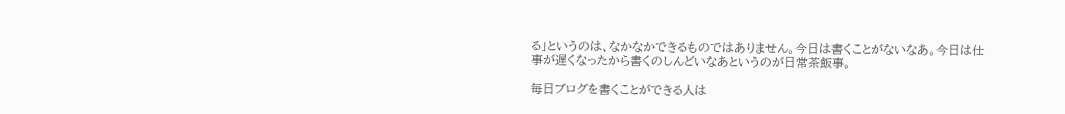る」というのは、なかなかできるものではありません。今日は書くことがないなあ。今日は仕事が遅くなったから書くのしんどいなあというのが日常茶飯事。

毎日ブログを書くことができる人は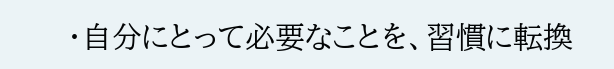・自分にとって必要なことを、習慣に転換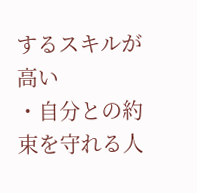するスキルが高い
・自分との約束を守れる人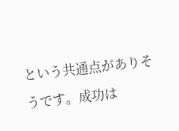という共通点がありそうです。成功は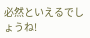必然といえるでしょうね!